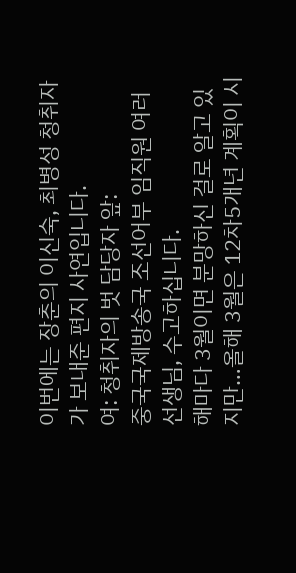이번에는 장춘의 이신숙, 최병성 청취자가 보내준 편지 사연입니다.
여: 청취자의 벗 담당자 앞:
중국국제방송국 조선어부 임직원 여러 선생님, 수고하십니다.
해마다 3월이면 분망하신 걸로 알고 있지만…올해 3월은 12차5개년 계획이 시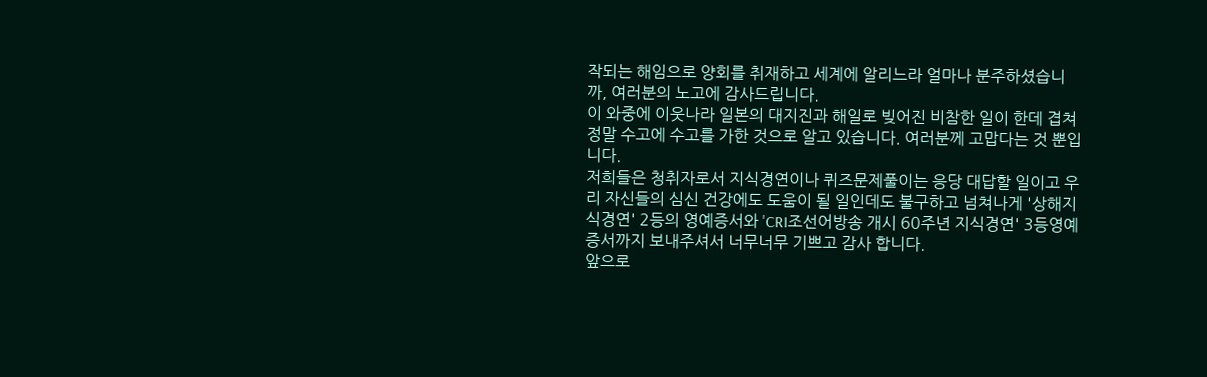작되는 해임으로 양회를 취재하고 세계에 알리느라 얼마나 분주하셨습니까, 여러분의 노고에 감사드립니다.
이 와중에 이웃나라 일본의 대지진과 해일로 빚어진 비참한 일이 한데 겹쳐 정말 수고에 수고를 가한 것으로 알고 있습니다. 여러분께 고맙다는 것 뿐입니다.
저희들은 청취자로서 지식경연이나 퀴즈문제풀이는 응당 대답할 일이고 우리 자신들의 심신 건강에도 도움이 될 일인데도 불구하고 넘쳐나게 '상해지식경연' 2등의 영예증서와 'CRI조선어방송 개시 60주년 지식경연' 3등영예증서까지 보내주셔서 너무너무 기쁘고 감사 합니다.
앞으로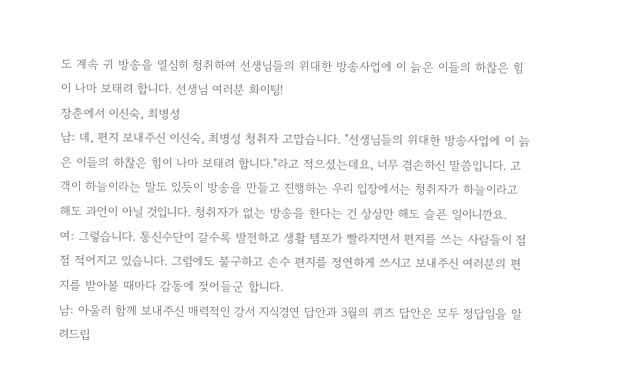도 계속 귀 방송을 열심히 청취하여 선생님들의 위대한 방송사업에 이 늙은 이들의 하찮은 힘이 나마 보태려 합니다. 선생님 여러분 화이팅!
장춘에서 이신숙, 최병성
남: 녜, 편지 보내주신 이신숙, 최병성 청취자 고맙습니다. "선생님들의 위대한 방송사업에 이 늙은 이들의 하찮은 힘이 나마 보태려 합니다."라고 적으셨는데요, 너무 겸손하신 말씀입니다. 고객이 하늘이라는 말도 있듯이 방송을 만들고 진행하는 우리 입장에서는 청취자가 하늘이라고 해도 과언이 아닐 것입니다. 청취자가 없는 방송을 한다는 건 상상만 해도 슬픈 일이니깐요.
여: 그렇습니다. 통신수단이 갈수록 발전하고 생활 템포가 빨라지면서 편지를 쓰는 사람들이 점점 적어지고 있습니다. 그럼에도 불구하고 손수 편지를 정연하게 쓰시고 보내주신 여러분의 편지를 받아볼 때마다 감동에 젖어들군 합니다.
남: 아울러 함께 보내주신 매력적인 강서 지식경연 답안과 3월의 퀴즈 답안은 모두 정답임을 알려드립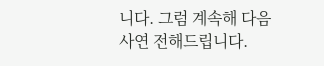니다. 그럼 계속해 다음 사연 전해드립니다.